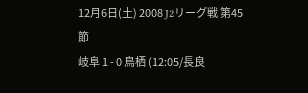12月6日(土) 2008 J2リーグ戦 第45節
岐阜 1 - 0 鳥栖 (12:05/長良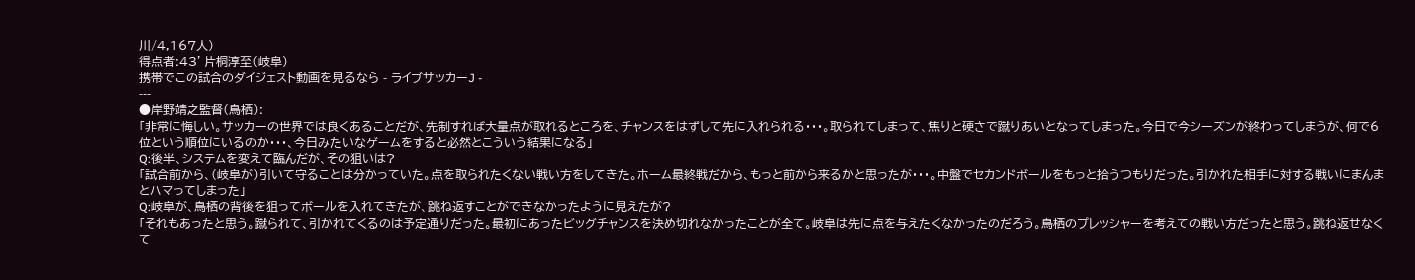川/4,167人)
得点者:43' 片桐淳至(岐阜)
携帯でこの試合のダイジェスト動画を見るなら - ライブサッカーJ -
---
●岸野靖之監督(鳥栖):
「非常に悔しい。サッカーの世界では良くあることだが、先制すれば大量点が取れるところを、チャンスをはずして先に入れられる・・・。取られてしまって、焦りと硬さで蹴りあいとなってしまった。今日で今シーズンが終わってしまうが、何で6位という順位にいるのか・・・、今日みたいなゲームをすると必然とこういう結果になる」
Q:後半、システムを変えて臨んだが、その狙いは?
「試合前から、(岐阜が)引いて守ることは分かっていた。点を取られたくない戦い方をしてきた。ホーム最終戦だから、もっと前から来るかと思ったが・・・。中盤でセカンドボールをもっと拾うつもりだった。引かれた相手に対する戦いにまんまとハマってしまった」
Q:岐阜が、鳥栖の背後を狙ってボールを入れてきたが、跳ね返すことができなかったように見えたが?
「それもあったと思う。蹴られて、引かれてくるのは予定通りだった。最初にあったビッグチャンスを決め切れなかったことが全て。岐阜は先に点を与えたくなかったのだろう。鳥栖のプレッシャーを考えての戦い方だったと思う。跳ね返せなくて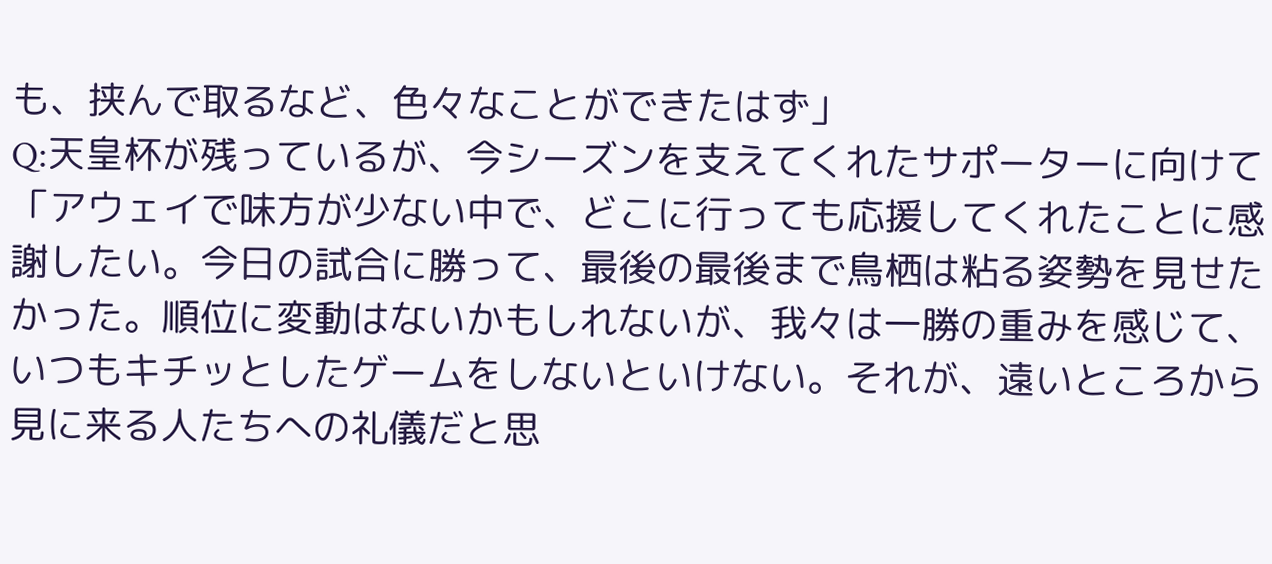も、挟んで取るなど、色々なことができたはず」
Q:天皇杯が残っているが、今シーズンを支えてくれたサポーターに向けて
「アウェイで味方が少ない中で、どこに行っても応援してくれたことに感謝したい。今日の試合に勝って、最後の最後まで鳥栖は粘る姿勢を見せたかった。順位に変動はないかもしれないが、我々は一勝の重みを感じて、いつもキチッとしたゲームをしないといけない。それが、遠いところから見に来る人たちへの礼儀だと思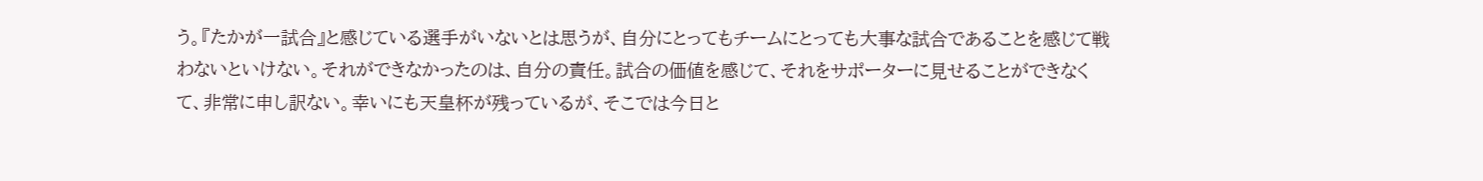う。『たかが一試合』と感じている選手がいないとは思うが、自分にとってもチームにとっても大事な試合であることを感じて戦わないといけない。それができなかったのは、自分の責任。試合の価値を感じて、それをサポーターに見せることができなくて、非常に申し訳ない。幸いにも天皇杯が残っているが、そこでは今日と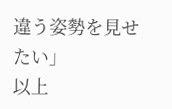違う姿勢を見せたい」
以上